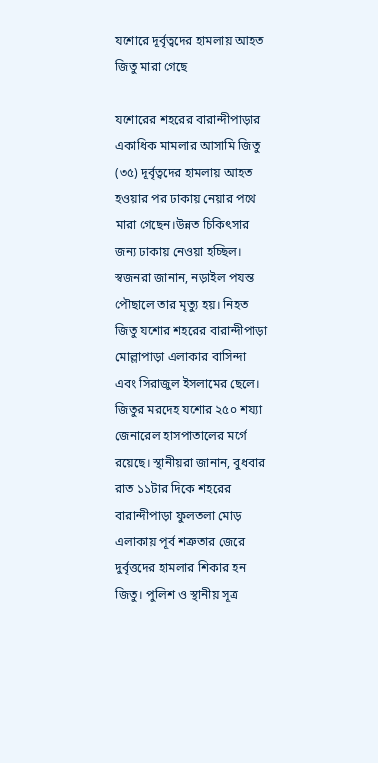যশোরে দূর্বৃত্বদের হামলায় আহত জিতু মারা গেছে

যশোরের শহরের বারান্দীপাড়ার একাধিক মামলার আসামি জিতু (৩৫) দূর্বৃত্বদের হামলায় আহত হওয়ার পর ঢাকায় নেয়ার পথে মারা গেছেন।উন্নত চিকিৎসার জন্য ঢাকায় নেওয়া হচ্ছিল। স্বজনরা জানান, নড়াইল পযন্ত পৌছালে তার মৃত্যু হয়। নিহত জিতু যশোর শহরের বারান্দীপাড়া মোল্লাপাড়া এলাকার বাসিন্দা এবং সিরাজুল ইসলামের ছেলে। জিতুর মরদেহ যশোর ২৫০ শয্যা জেনারেল হাসপাতালের মর্গে রয়েছে। স্থানীয়রা জানান, বুধবার রাত ১১টার দিকে শহরের বারান্দীপাড়া ফুলতলা মোড় এলাকায় পূর্ব শত্রুতার জেরে দুর্বৃত্তদের হামলার শিকার হন জিতু। পুলিশ ও স্থানীয় সূত্র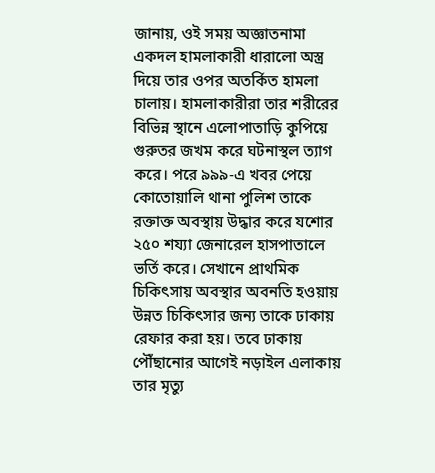জানায়, ওই সময় অজ্ঞাতনামা একদল হামলাকারী ধারালো অস্ত্র দিয়ে তার ওপর অতর্কিত হামলা চালায়। হামলাকারীরা তার শরীরের বিভিন্ন স্থানে এলোপাতাড়ি কুপিয়ে গুরুতর জখম করে ঘটনাস্থল ত্যাগ করে। পরে ৯৯৯-এ খবর পেয়ে কোতোয়ালি থানা পুলিশ তাকে রক্তাক্ত অবস্থায় উদ্ধার করে যশোর ২৫০ শয্যা জেনারেল হাসপাতালে ভর্তি করে। সেখানে প্রাথমিক চিকিৎসায় অবস্থার অবনতি হওয়ায় উন্নত চিকিৎসার জন্য তাকে ঢাকায় রেফার করা হয়। তবে ঢাকায় পৌঁছানোর আগেই নড়াইল এলাকায় তার মৃত্যু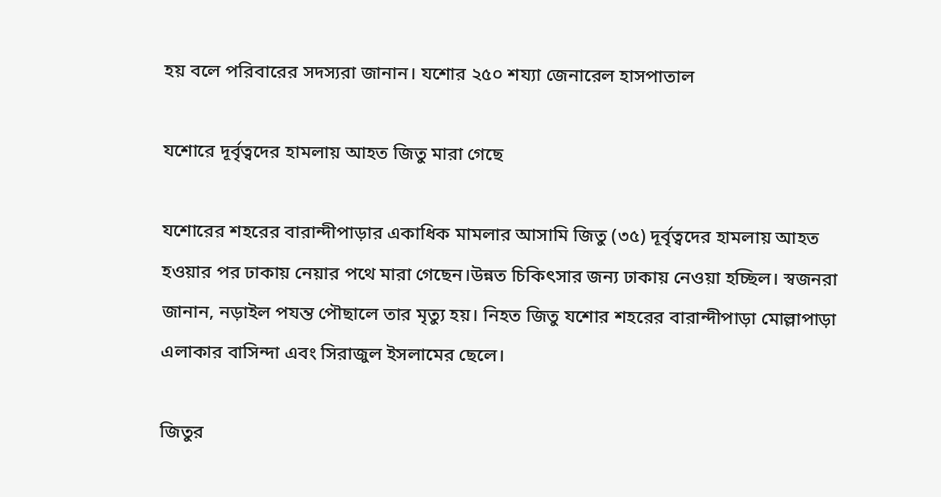হয় বলে পরিবারের সদস্যরা জানান। যশোর ২৫০ শয্যা জেনারেল হাসপাতাল

যশোরে দূর্বৃত্বদের হামলায় আহত জিতু মারা গেছে

যশোরের শহরের বারান্দীপাড়ার একাধিক মামলার আসামি জিতু (৩৫) দূর্বৃত্বদের হামলায় আহত হওয়ার পর ঢাকায় নেয়ার পথে মারা গেছেন।উন্নত চিকিৎসার জন্য ঢাকায় নেওয়া হচ্ছিল। স্বজনরা জানান, নড়াইল পযন্ত পৌছালে তার মৃত্যু হয়। নিহত জিতু যশোর শহরের বারান্দীপাড়া মোল্লাপাড়া এলাকার বাসিন্দা এবং সিরাজুল ইসলামের ছেলে।

জিতুর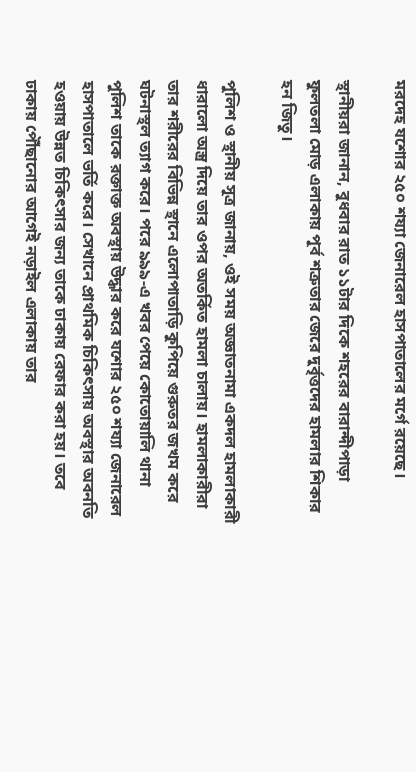মরদেহ যশোর ২৫০ শয্যা জেনারেল হাসপাতালের মর্গে রয়েছে।

স্থানীয়রা জানান, বুধবার রাত ১১টার দিকে শহরের বারান্দীপাড়া ফুলতলা মোড় এলাকায় পূর্ব শত্রুতার জেরে দুর্বৃত্তদের হামলার শিকার হন জিতু।

পুলিশ ও স্থানীয় সূত্র জানায়, ওই সময় অজ্ঞাতনামা একদল হামলাকারী ধারালো অস্ত্র দিয়ে তার ওপর অতর্কিত হামলা চালায়। হামলাকারীরা তার শরীরের বিভিন্ন স্থানে এলোপাতাড়ি কুপিয়ে গুরুতর জখম করে ঘটনাস্থল ত্যাগ করে। পরে ৯৯৯-এ খবর পেয়ে কোতোয়ালি থানা পুলিশ তাকে রক্তাক্ত অবস্থায় উদ্ধার করে যশোর ২৫০ শয্যা জেনারেল হাসপাতালে ভর্তি করে। সেখানে প্রাথমিক চিকিৎসায় অবস্থার অবনতি হওয়ায় উন্নত চিকিৎসার জন্য তাকে ঢাকায় রেফার করা হয়। তবে ঢাকায় পৌঁছানোর আগেই নড়াইল এলাকায় তার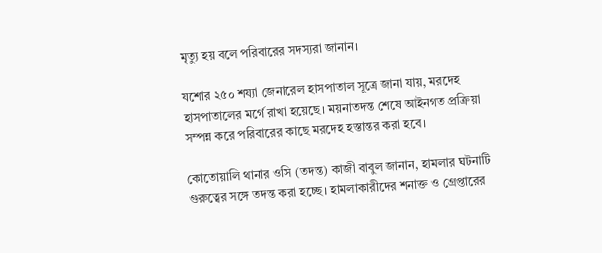মৃত্যু হয় বলে পরিবারের সদস্যরা জানান।

যশোর ২৫০ শয্যা জেনারেল হাসপাতাল সূত্রে জানা যায়, মরদেহ হাসপাতালের মর্গে রাখা হয়েছে। ময়নাতদন্ত শেষে আইনগত প্রক্রিয়া সম্পন্ন করে পরিবারের কাছে মরদেহ হস্তান্তর করা হবে।

কোতোয়ালি থানার ওসি (তদন্ত) কাজী বাবুল জানান, হামলার ঘটনাটি গুরুত্বের সঙ্গে তদন্ত করা হচ্ছে। হামলাকারীদের শনাক্ত ও গ্রেপ্তারের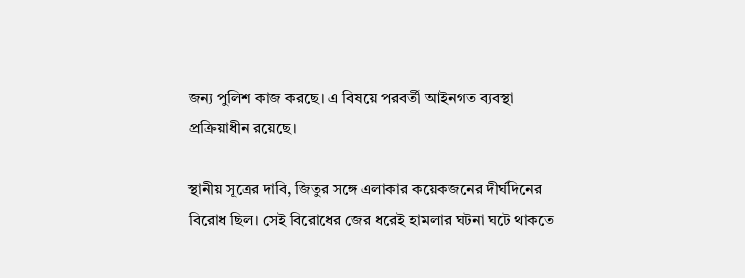জন্য পুলিশ কাজ করছে। এ বিষয়ে পরবর্তী আইনগত ব্যবস্থা প্রক্রিয়াধীন রয়েছে।

স্থানীয় সূত্রের দাবি, জিতুর সঙ্গে এলাকার কয়েকজনের দীর্ঘদিনের বিরোধ ছিল। সেই বিরোধের জের ধরেই হামলার ঘটনা ঘটে থাকতে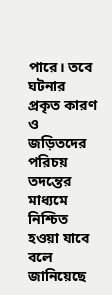পারে। তবে ঘটনার প্রকৃত কারণ ও জড়িতদের পরিচয় তদন্তের মাধ্যমে নিশ্চিত হওয়া যাবে বলে জানিয়েছে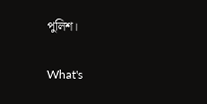পুলিশ।

What's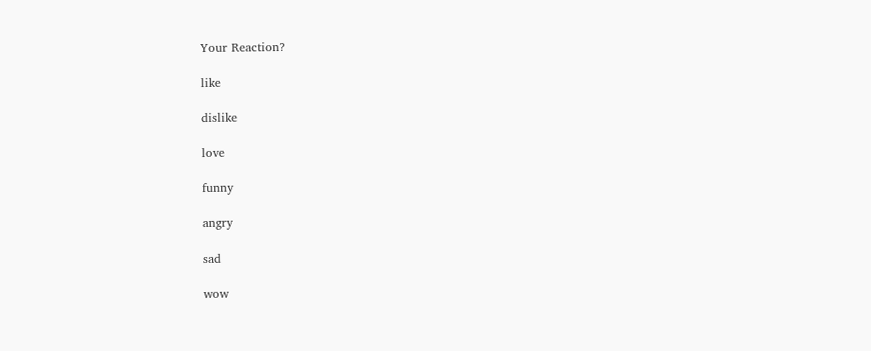Your Reaction?

like

dislike

love

funny

angry

sad

wow